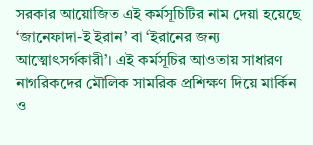সরকার আয়োজিত এই কর্মসূচিটির নাম দেয়া হয়েছে ‘জানেফাদা-ই ইরান’ বা ‘ইরানের জন্য আত্মোৎসর্গকারী’। এই কর্মসূচির আওতায় সাধারণ নাগরিকদের মৌলিক সামরিক প্রশিক্ষণ দিয়ে মার্কিন ও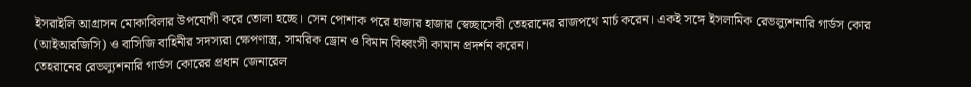ইসরাইলি আগ্রাসন মোকাবিলার উপযোগী করে তোলা হচ্ছে। সেন পোশাক পরে হাজার হাজার স্বেচ্ছাসেবী তেহরানের রাজপথে মার্চ করেন। একই সঙ্গে ইসলামিক রেভল্যুশনারি গার্ডস কোর (আইআরজিসি) ও বাসিজি বাহিনীর সদস্যরা ক্ষেপণাস্ত্র, সামরিক ড্রোন ও বিমান বিধ্বংসী কামান প্রদর্শন করেন।
তেহরানের রেভল্যুশনারি গার্ডস কোরের প্রধান জেনারেল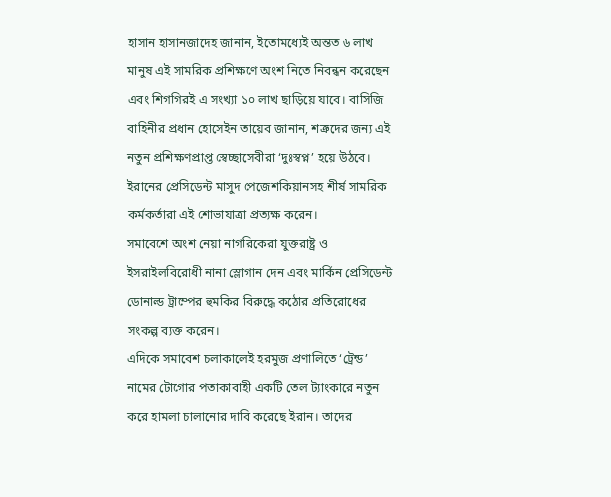হাসান হাসানজাদেহ জানান, ইতোমধ্যেই অন্তত ৬ লাখ মানুষ এই সামরিক প্রশিক্ষণে অংশ নিতে নিবন্ধন করেছেন এবং শিগগিরই এ সংখ্যা ১০ লাখ ছাড়িয়ে যাবে। বাসিজি বাহিনীর প্রধান হোসেইন তায়েব জানান, শত্রুদের জন্য এই নতুন প্রশিক্ষণপ্রাপ্ত স্বেচ্ছাসেবীরা ‘দুঃস্বপ্ন’ হয়ে উঠবে। ইরানের প্রেসিডেন্ট মাসুদ পেজেশকিয়ানসহ শীর্ষ সামরিক কর্মকর্তারা এই শোভাযাত্রা প্রত্যক্ষ করেন।
সমাবেশে অংশ নেয়া নাগরিকেরা যুক্তরাষ্ট্র ও ইসরাইলবিরোধী নানা স্লোগান দেন এবং মার্কিন প্রেসিডেন্ট ডোনাল্ড ট্রাম্পের হুমকির বিরুদ্ধে কঠোর প্রতিরোধের সংকল্প ব্যক্ত করেন।
এদিকে সমাবেশ চলাকালেই হরমুজ প্রণালিতে ‘ট্রেন্ড’ নামের টোগোর পতাকাবাহী একটি তেল ট্যাংকারে নতুন করে হামলা চালানোর দাবি করেছে ইরান। তাদের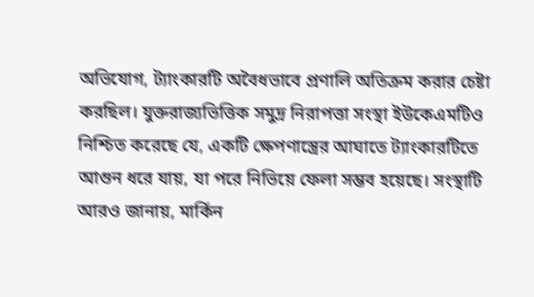অভিযোগ, ট্যাংকারটি অবৈধভাবে প্রণালি অতিক্রম করার চেষ্টা করছিল। যুক্তরাজ্যভিত্তিক সমুদ্র নিরাপত্তা সংস্থা ইউকেএমটিও নিশ্চিত করেছে যে, একটি ক্ষেপণাস্ত্রের আঘাতে ট্যাংকারটিতে আগুন ধরে যায়, যা পরে নিভিয়ে ফেলা সম্ভব হয়েছে। সংস্থাটি আরও জানায়, মার্কিন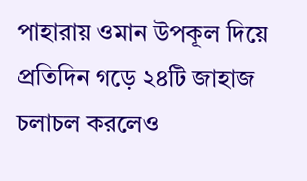পাহারায় ওমান উপকূল দিয়ে প্রতিদিন গড়ে ২৪টি জাহাজ চলাচল করলেও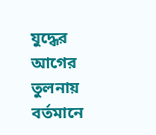যুদ্ধের আগের তুলনায় বর্তমানে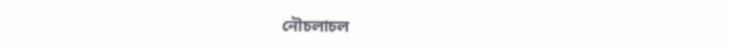নৌচলাচল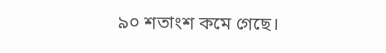৯০ শতাংশ কমে গেছে।